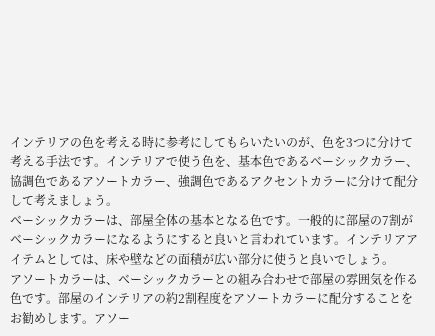インテリアの色を考える時に参考にしてもらいたいのが、色を3つに分けて考える手法です。インテリアで使う色を、基本色であるベーシックカラー、協調色であるアソートカラー、強調色であるアクセントカラーに分けて配分して考えましょう。
ベーシックカラーは、部屋全体の基本となる色です。一般的に部屋の7割がベーシックカラーになるようにすると良いと言われています。インテリアアイテムとしては、床や壁などの面積が広い部分に使うと良いでしょう。
アソートカラーは、ベーシックカラーとの組み合わせで部屋の雰囲気を作る色です。部屋のインテリアの約2割程度をアソートカラーに配分することをお勧めします。アソー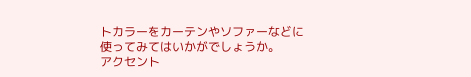トカラーをカーテンやソファーなどに使ってみてはいかがでしょうか。
アクセント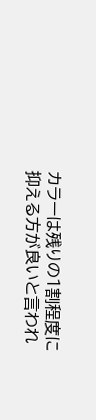カラーは残りの1割程度に抑える方が良いと言われ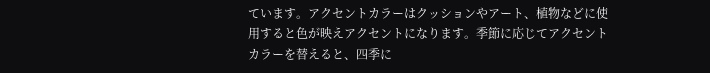ています。アクセントカラーはクッションやアート、植物などに使用すると色が映えアクセントになります。季節に応じてアクセントカラーを替えると、四季に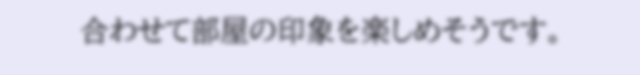合わせて部屋の印象を楽しめそうです。